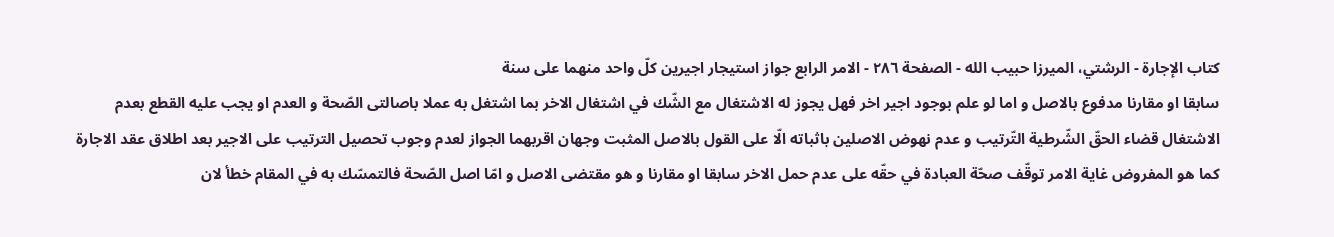كتاب الإجارة - الرشتي، الميرزا حبيب الله - الصفحة ٢٨٦ - الامر الرابع جواز استيجار اجيرين كلّ واحد منهما على سنة
سابقا او مقارنا مدفوع بالاصل و اما لو علم بوجود اجير اخر فهل يجوز له الاشتغال مع الشّك في اشتغال الاخر بما اشتغل به عملا باصالتى الصّحة و العدم او يجب عليه القطع بعدم الاشتغال قضاء الحقّ الشّرطية التّرتيب و عدم نهوض الاصلين باثباته الّا على القول بالاصل المثبت وجهان اقربهما الجواز لعدم وجوب تحصيل الترتيب على الاجير بعد اطلاق عقد الاجارة كما هو المفروض غاية الامر توقّف صحّة العبادة في حقّه على عدم حمل الاخر سابقا او مقارنا و هو مقتضى الاصل و امّا اصل الصّحة فالتمسّك به في المقام خطأ لان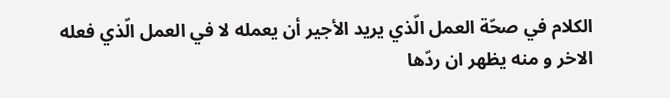الكلام في صحّة العمل الّذي يريد الأجير أن يعمله لا في العمل الّذي فعله الاخر و منه يظهر ان ردّها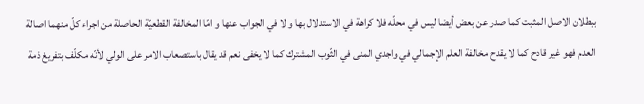ببطلان الاصل المثبت كما صدر عن بعض أيضا ليس في محلّه فلا كراهة في الاستدلال بها و لا في الجواب عنها و امّا المخالفة القطعيّة الحاصلة من اجراء كلّ منهما اصالة العدم فهو غير قادح كما لا يقدح مخالفة العلم الإجمالي في واجدي المنى في الثّوب المشترك كما لا يخفى نعم قد يقال باستصعاب الامر على الولي لأنّه مكلّف بتفريغ ذمة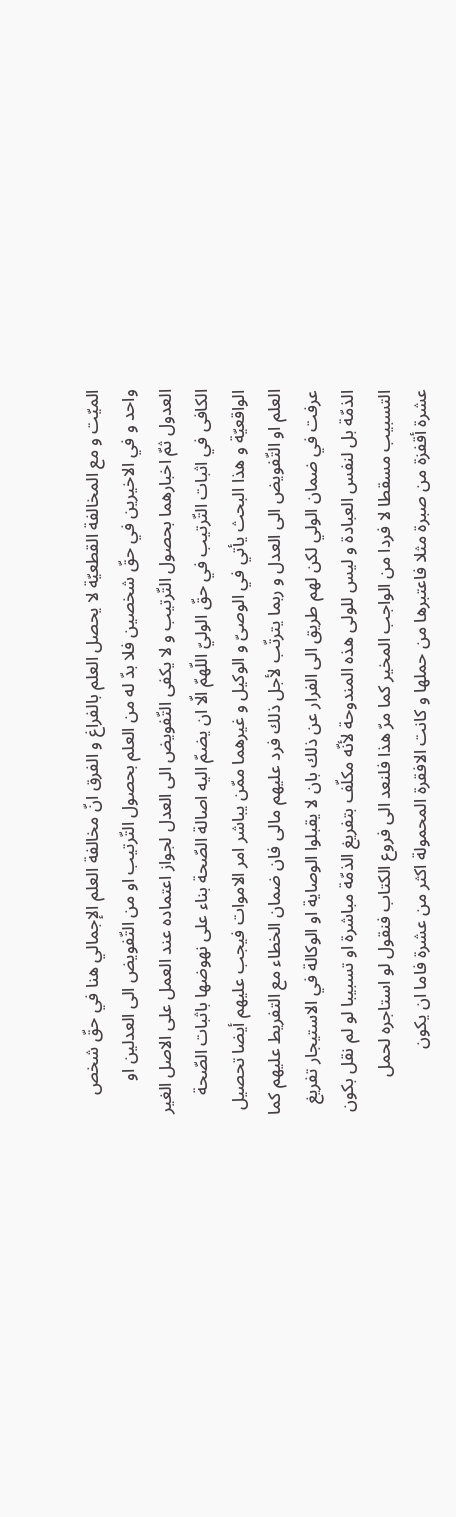الميّت و مع المخالفة القطعيّة لا يحصل العلم بالفراغ و الفرق انّ مخالفة العلم الإجمالي هنا في حقّ شخص واحد و في الاخيرين في حقّ شخصين فلا بدّ له من العلم بحصول التّرتيب او من التّفويض الى العدلين او العدول ثمّ اخبارهما بحصول التّرتيب و لا يكفى التّفويض الى العدل لجواز اعتماده عند العمل على الاصل الغير الكافى في اثبات التّرتيب في حقّ الوليّ اللّهمّ الّا ان يضمّ اليه اصالة الصّحة بناء على نهوضها باثبات الصّحة الواقعيّة و هذا البحث يأتي في الوصىّ و الوكيل و غيرهما ممّن يباشر امر الاموات فيجب عليهم أيضا تحصيل العلم او التّفويض الى العدل و ربما يترتّب لأجل ذلك فرد عليهم مالى فان ضمان الخطاء مع التفريط عليهم كما عرفت في ضمان الولي لكن لهم طريق الى الفرار عن ذلك بان لا يقبلوا الوصاية او الوكالة في الاستيجار تفريغ الذمّة بل لنفس العبادة و ليس للولى هذه المندوحة لأنّه مكلّف بتفريغ الذمّة مباشرة او تسبيبا لو لم نقل بكون التسبيب مسقطا لا فردا من الواجب المخير كما مرّ هذا فلنعد الى فروع الكتاب فنقول لو استاجره لحمل عشرة أقفزة من صبرة مثلا فاعتبرها من حملها و كانت الافقرة المحمولة اكثر من عشرة فاما ان يكون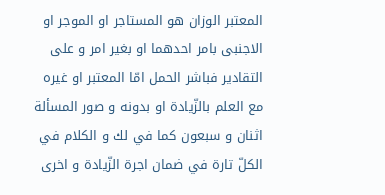المعتبر الوزان هو المستاجر او الموجر او الاجنبى بامر احدهما او بغير امر و على التقادير فباشر الحمل امّا المعتبر او غيره مع العلم بالزّيادة او بدونه و صور المسألة اثنان و سبعون كما في لك و الكلام في الكلّ تارة في ضمان اجرة الزّيادة و اخرى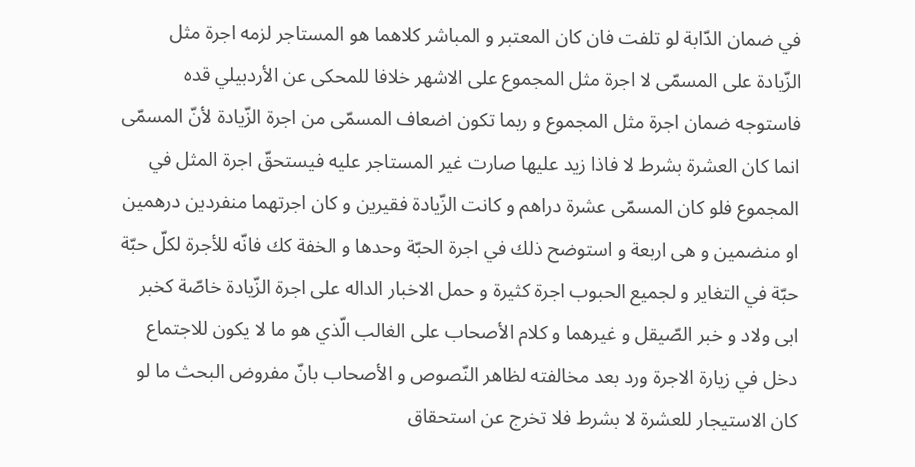في ضمان الدّابة لو تلفت فان كان المعتبر و المباشر كلاهما هو المستاجر لزمه اجرة مثل الزّيادة على المسمّى لا اجرة مثل المجموع على الاشهر خلافا للمحكى عن الأردبيلي قده فاستوجه ضمان اجرة مثل المجموع و ربما تكون اضعاف المسمّى من اجرة الزّيادة لأنّ المسمّى انما كان العشرة بشرط لا فاذا زيد عليها صارت غير المستاجر عليه فيستحقّ اجرة المثل في المجموع فلو كان المسمّى عشرة دراهم و كانت الزّيادة فقيرين و كان اجرتهما منفردين درهمين او منضمين و هى اربعة و استوضح ذلك في اجرة الحبّة وحدها و الخفة كك فانّه للأجرة لكلّ حبّة حبّة في التغاير و لجميع الحبوب اجرة كثيرة و حمل الاخبار الداله على اجرة الزّيادة خاصّة كخبر ابى ولاد و خبر الصّيقل و غيرهما و كلام الأصحاب على الغالب الّذي هو ما لا يكون للاجتماع دخل في زيارة الاجرة ورد بعد مخالفته لظاهر النّصوص و الأصحاب بانّ مفروض البحث ما لو كان الاستيجار للعشرة لا بشرط فلا تخرج عن استحقاق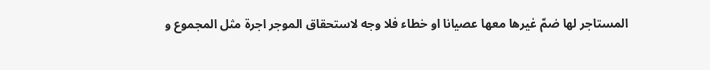المستاجر لها ضمّ غيرها معها عصيانا او خطاء فلا وجه لاستحقاق الموجر اجرة مثل المجموع و